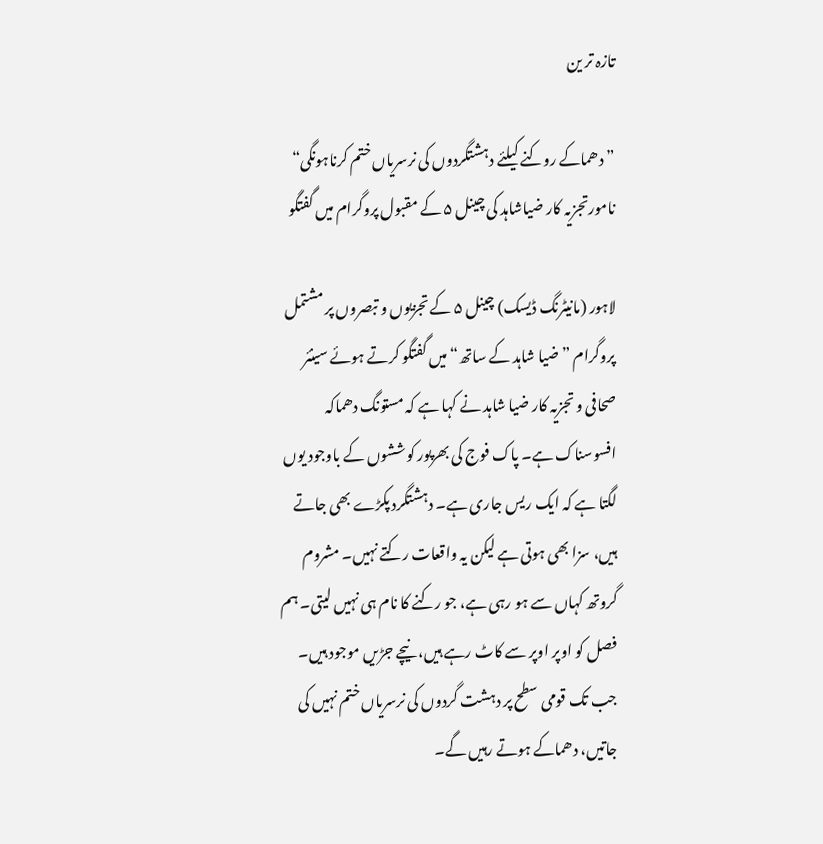تازہ تر ین

”دھماکے روکنے کیلئے دہشتگردوں کی نرسریاں ختم کرناہونگی“ نامورتجزیہ کار ضیاشاہد کی چینل ۵ کے مقبول پروگرام میں گفتگو

لاہور (مانیٹرنگ ڈیسک) چینل ۵ کے تجزیوں و تبصروں پر مشتمل پروگرام ”ضیا شاہد کے ساتھ“ میں گفتگو کرتے ہوئے سینئر صحافی و تجزیہ کار ضیا شاہد نے کہا ہے کہ مستونگ دھماکہ افسوسناک ہے۔ پاک فوج کی بھرپور کوششوں کے باوجود یوں لگتا ہے کہ ایک ریس جاری ہے۔ دہشتگرد پکڑے بھی جاتے ہیں، سزا بھی ہوتی ہے لیکن یہ واقعات رکتے نہیں۔ مشروم گروتھ کہاں سے ہو رہی ہے، جو رکنے کا نام ہی نہیں لیتی۔ ہم فصل کو اوپر اوپر سے کاٹ رہے ہیں، نیچے جڑیں موجود ہیں۔ جب تک قومی سطح پر دہشت گردوں کی نرسریاں ختم نہیں کی جاتیں، دھماکے ہوتے رہیں گے۔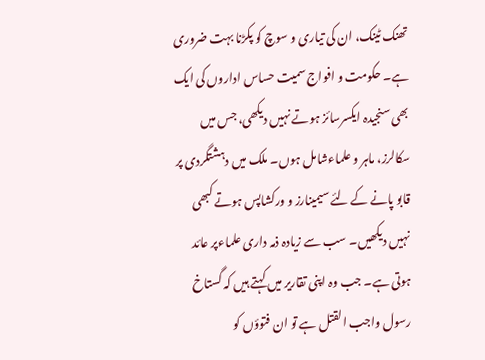تھنک ٹینک، ان کی تیاری و سوچ کو پکڑنا بہت ضروری ہے۔ حکومت و افواج سمیت حساس اداروں کی ایک بھی سنجیدہ ایکسرسائز ہوتے نہیں دیکھی، جس میں سکالرز، ماہر و علماءشامل ہوں۔ ملک میں دہشتگردی پر قابو پانے کے لئے سیمینارز و ورکشاپس ہوتے کبھی نہیں دیکھیں۔ سب سے زیادہ ذمہ داری علماءپر عائد ہوتی ہے۔ جب وہ اپنی تقاریر میں کہتے ہیں کہ گستاخ رسول واجب القتل ہے تو ان فتوؤں کو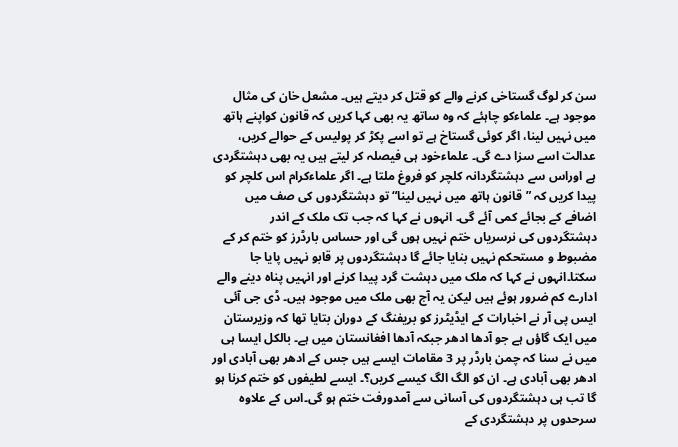سن کر لوگ گستاخی کرنے والے کو قتل کر دیتے ہیں۔ مشعل خان کی مثال موجود ہے۔ علماءکو چاہئے کہ وہ ساتھ یہ بھی کہا کریں کہ قانون کواپنے ہاتھ میں نہیں لینا، اگر کوئی گستاخ ہے تو اسے پکڑ کر پولیس کے حوالے کریں، عدالت اسے سزا دے گی۔ علماءخود ہی فیصلہ کر لیتے ہیں یہ بھی دہشتگردی ہے اوراس سے دہشتگردانہ کلچر کو فروغ ملتا ہے۔ اگر علماءکرام اس کلچر کو پیدا کریں کہ ”قانون ہاتھ میں نہیں لینا“ تو دہشتگردوں کی صف میں اضافے کے بجائے کمی آئے گی۔ انہوں نے کہا کہ جب تک ملک کے اندر دہشتگردوں کی نرسریاں ختم نہیں ہوں گی اور حساس بارڈرز کو ختم کر کے مضبوط و مستحکم نہیں بنایا جائے گا دہشتگردوں پر قابو نہیں پایا جا سکتا۔انہوں نے کہا کہ ملک میں دہشت گرد پیدا کرنے اور انہیں پناہ دینے والے ادارے کم ضرور ہوئے ہیں لیکن یہ آج بھی ملک میں موجود ہیں۔ ڈی جی آئی ایس پی آر نے اخبارات کے ایڈیٹرز کو بریفنگ کے دوران بتایا تھا کہ وزیرستان میں ایک گاؤں ہے جو آدھا ادھر جبکہ آدھا افغانستان میں ہے۔ بالکل ایسا ہی میں نے سنا کہ چمن بارڈر پر 3 مقامات ایسے ہیں جس کے ادھر بھی آبادی اور ادھر بھی آبادی ہے۔ ان کو الگ الگ کیسے کریں؟۔ ایسے لطیفوں کو ختم کرنا ہو گا تب ہی دہشتگردوں کی آسانی سے آمدورفت ختم ہو گی۔اس کے علاوہ سرحدوں پر دہشتگردی کے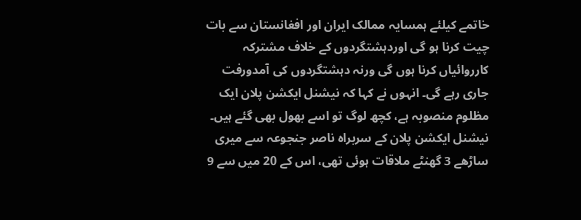خاتمے کیلئے ہمسایہ ممالک ایران اور افغانستان سے بات چیت کرنا ہو گی اوردہشتگردوں کے خلاف مشترکہ کارروائیاں کرنا ہوں گی ورنہ دہشتگردوں کی آمدورفت جاری رہے گی۔ انہوں نے کہا کہ نیشنل ایکشن پلان ایک مظلوم منصوبہ ہے، کچھ لوگ تو اسے بھول بھی گئے ہیں۔ نیشنل ایکشن پلان کے سربراہ ناصر جنجوعہ سے میری ساڑھے 3 گھنٹے ملاقات ہوئی تھی، اس کے 20 میں سے 9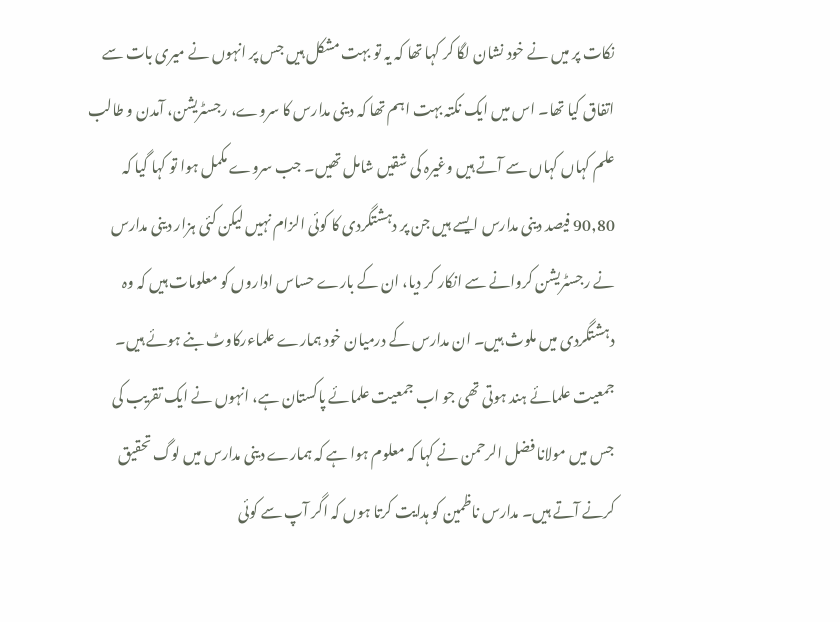نکات پر میں نے خود نشان لگا کر کہا تھا کہ یہ تو بہت مشکل ہیں جس پر انہوں نے میری بات سے اتفاق کیا تھا۔ اس میں ایک نکتہ بہت اہم تھا کہ دینی مدارس کا سروے، رجسٹریشن، آمدن و طالب علم کہاں کہاں سے آتے ہیں وغیرہ کی شقیں شامل تھیں۔ جب سروے مکمل ہوا تو کہا گیا کہ 90,80 فیصد دینی مدارس ایسے ہیں جن پر دہشتگردی کا کوئی الزام نہیں لیکن کئی ہزار دینی مدارس نے رجسٹریشن کروانے سے انکار کر دیا، ان کے بارے حساس اداروں کو معلومات ہیں کہ وہ دہشتگردی میں ملوث ہیں۔ ان مدارس کے درمیان خود ہمارے علماءرکاوٹ بنے ہوئے ہیں۔ جمعیت علمائے ہند ہوتی تھی جو اب جمعیت علمائے پاکستان ہے، انہوں نے ایک تقریب کی جس میں مولانا فضل الرحمن نے کہا کہ معلوم ہوا ہے کہ ہمارے دینی مدارس میں لوگ تحقیق کرنے آتے ہیں۔ مدارس ناظمین کو ہدایت کرتا ہوں کہ اگر آپ سے کوئی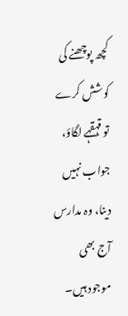کچھ پوچھنے کی کوشش کرے تو قہقہے لگاؤ، جواب نہیں دینا، وہ مدارس آج بھی موجود ہیں۔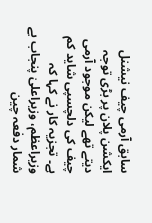سابق آرمی چیف نیشنل ایکشن پلان پر بڑی توجہ دیتے تھے لیکن موجود آرمی چیف کی دلچسپی شاید کم ہے۔ تجزیہ کار نے کہا کہ وزیراعظم، وزیراعلیٰ پنجاب بے شمار دفعہ چین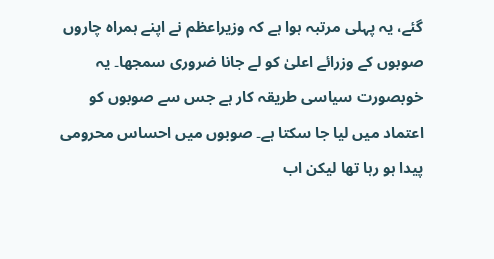گئے، یہ پہلی مرتبہ ہوا ہے کہ وزیراعظم نے اپنے ہمراہ چاروں صوبوں کے وزرائے اعلیٰ کو لے جانا ضروری سمجھا۔ یہ خوبصورت سیاسی طریقہ کار ہے جس سے صوبوں کو اعتماد میں لیا جا سکتا ہے۔ صوبوں میں احساس محرومی پیدا ہو رہا تھا لیکن اب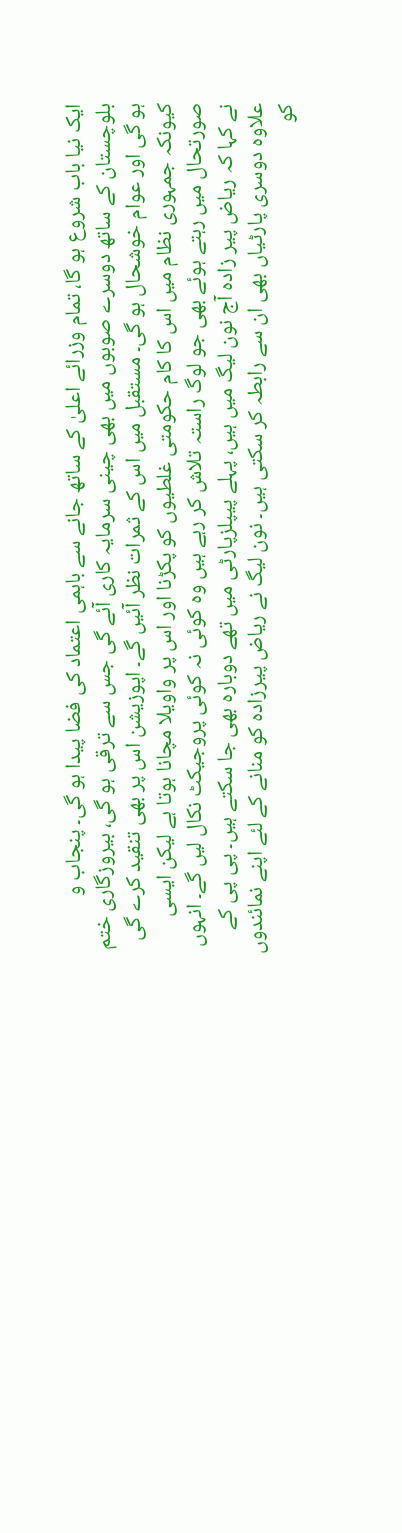ایک نیا باب شروع ہو گا، تمام وزرائے اعلیٰ کے ساتھ جانے سے باہمی اعتماد کی فضا پیدا ہو گی۔ پنجاب و بلوچستان کے ساتھ دوسرے صوبوں میں بھی چینی سرمایہ کاری آئے گی جس سے ترقی ہو گی، بیروزگاری ختم ہو گی اور عوام خوشحال ہو گی۔ مستقبل میں اس کے ثمرات نظر آئیں گے۔ اپوزیشن اس پر بھی تنقید کرے گی کیونکہ جمہوری نظام میں اس کا کام حکومتی غلطیوں کو پکڑنا اور اس پر واویلا مچانا ہوتا ہے لیکن ایسی صورتحال میں رہتے ہوئے بھی جو لوگ راستہ تلاش کر رہے ہیں وہ کوئی نہ کوئی پروجیکٹ نکال لیں گے۔ انہوں نے کہا کہ ریاض پیر زادہ آج نون لیگ میں ہیں، پہلے پیپلزپارٹی میں تھے دوبارہ بھی جا سکتے ہیں۔ پی پی کے علاوہ دوسری پارٹیاں بھی ان سے رابطہ کر سکتی ہیں۔ نون لیگ نے ریاض پیرزادہ کو منانے کے لئے اپنے نمائندوں کو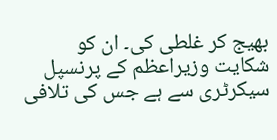بھیج کر غلطی کی۔ ان کو شکایت وزیراعظم کے پرنسپل سیکرٹری سے ہے جس کی تلافی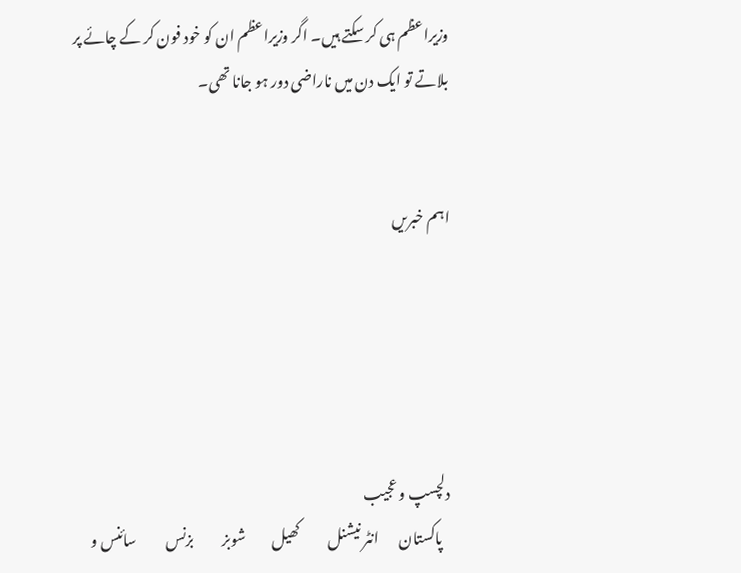وزیراعظم ہی کر سکتے ہیں۔ اگر وزیراعظم ان کو خود فون کر کے چائے پر بلاتے تو ایک دن میں ناراضی دور ہو جانا تھی۔


اہم خبریں





دلچسپ و عجیب
   پاکستان       انٹر نیشنل          کھیل         شوبز          بزنس          سائنس و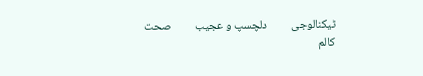ٹیکنالوجی         دلچسپ و عجیب         صحت        کالم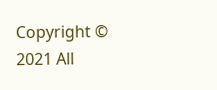Copyright © 2021 All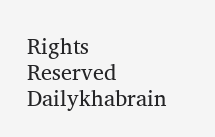Rights Reserved Dailykhabrain